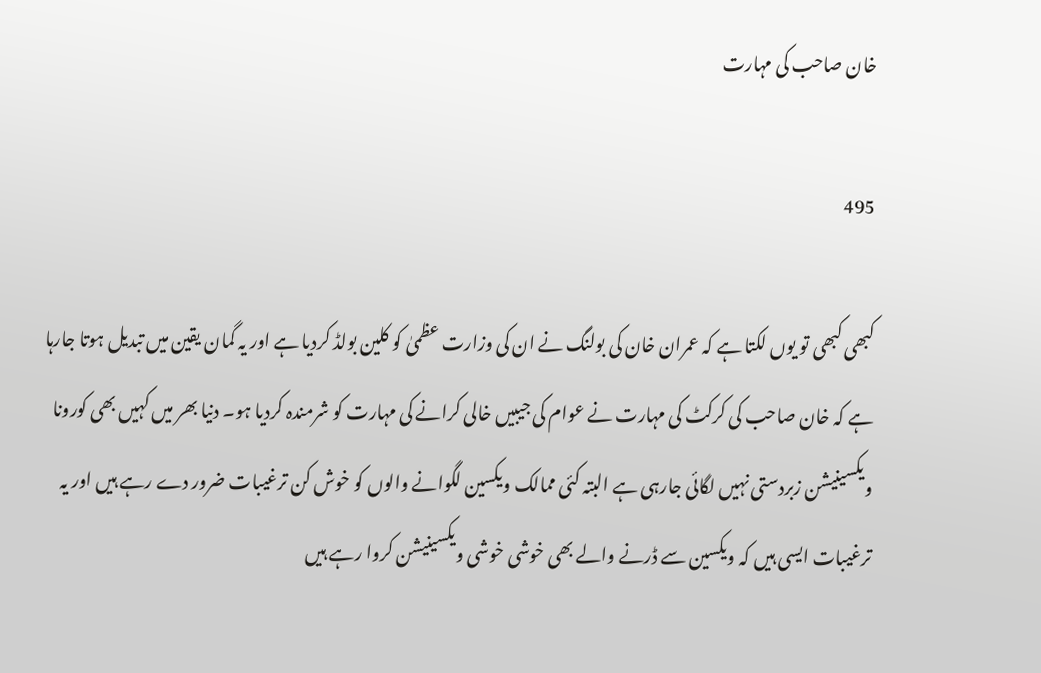خان صاحب کی مہارت

495

کبھی کبھی تو یوں لکتا ہے کہ عمران خان کی بولنگ نے ان کی وزارت عظمیٰ کو کلین بولڈ کردیا ہے اور یہ گمان یقین میں تبدیل ہوتا جارہا ہے کہ خان صاحب کی کرکٹ کی مہارت نے عوام کی جیبیں خالی کرانے کی مہارت کو شرمندہ کردیا ہو۔ دنیا بھر میں کہیں بھی کورونا ویکسینیشن زبردستی نہیں لگائی جارہی ہے البتہ کئی ممالک ویکسین لگوانے والوں کو خوش کن ترغیبات ضرور دے رہے ہیں اور یہ ترغیبات ایسی ہیں کہ ویکسین سے ڈرنے والے بھی خوشی خوشی ویکسینیشن کروا رہے ہیں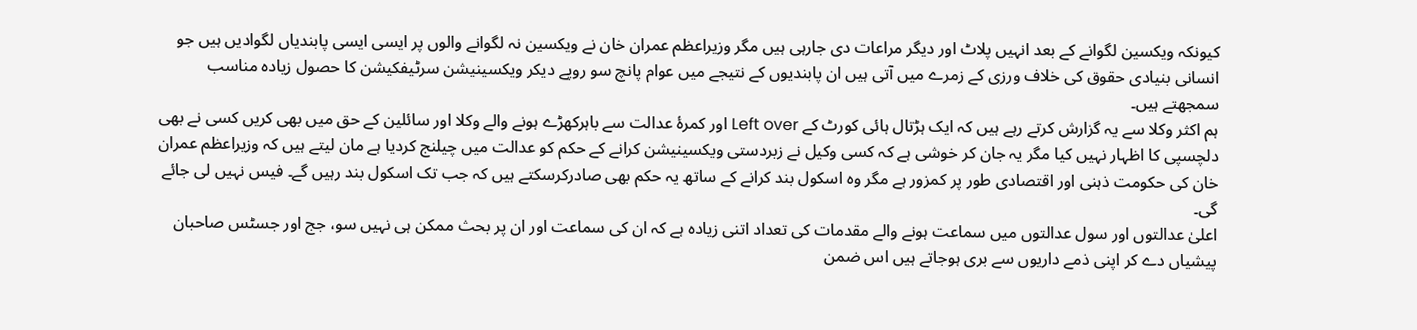کیونکہ ویکسین لگوانے کے بعد انہیں پلاٹ اور دیگر مراعات دی جارہی ہیں مگر وزیراعظم عمران خان نے ویکسین نہ لگوانے والوں پر ایسی ایسی پابندیاں لگوادیں ہیں جو انسانی بنیادی حقوق کی خلاف ورزی کے زمرے میں آتی ہیں ان پابندیوں کے نتیجے میں عوام پانچ سو روپے دیکر ویکسینیشن سرٹیفکیشن کا حصول زیادہ مناسب سمجھتے ہیں۔
ہم اکثر وکلا سے یہ گزارش کرتے رہے ہیں کہ ایک ہڑتال ہائی کورٹ کے Left over اور کمرۂ عدالت سے باہرکھڑے ہونے والے وکلا اور سائلین کے حق میں بھی کریں کسی نے بھی دلچسپی کا اظہار نہیں کیا مگر یہ جان کر خوشی ہے کہ کسی وکیل نے زبردستی ویکسینیشن کرانے کے حکم کو عدالت میں چیلنج کردیا ہے مان لیتے ہیں کہ وزیراعظم عمران خان کی حکومت ذہنی اور اقتصادی طور پر کمزور ہے مگر وہ اسکول بند کرانے کے ساتھ یہ حکم بھی صادرکرسکتے ہیں کہ جب تک اسکول بند رہیں گے۔ فیس نہیں لی جائے گی۔
اعلیٰ عدالتوں اور سول عدالتوں میں سماعت ہونے والے مقدمات کی تعداد اتنی زیادہ ہے کہ ان کی سماعت اور ان پر بحث ممکن ہی نہیں سو، جج اور جسٹس صاحبان پیشیاں دے کر اپنی ذمے داریوں سے بری ہوجاتے ہیں اس ضمن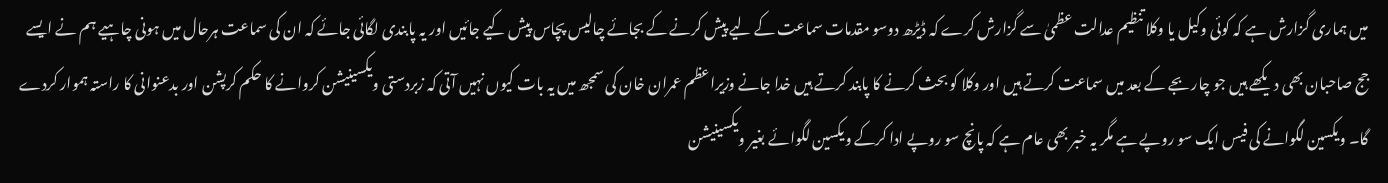میں ہماری گزارش ہے کہ کوئی وکیل یا وکلا تنظیم عدالت عظمیٰ سے گزارش کرے کہ ڈیڑھ دوسو مقدمات سماعت کے لیے پیش کرنے کے بجائے چالیس پچاس پیش کیے جائیں اور یہ پابندی لگائی جائے کہ ان کی سماعت ہرحال میں ہونی چاہیے ہم نے ایسے جج صاحبان بھی دیکھے ہیں جو چار بجے کے بعد میں سماعت کرتے ہیں اور وکلا کو بحث کرنے کا پابند کرتے ہیں خدا جانے وزیراعظم عمران خان کی سمجھ میں یہ بات کیوں نہیں آتی کہ زبردستی ویکسینیشن کروانے کا حکم کرپشن اور بدعنوانی کا راستہ ہموار کردے گا۔ ویکسین لگوانے کی فیس ایک سو روپے ہے مگر یہ خبر بھی عام ہے کہ پانچ سو روپے ادا کرکے ویکسین لگوائے بغیر ویکسینیشن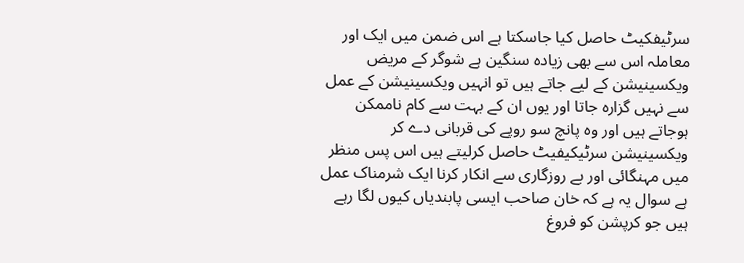سرٹیفکیٹ حاصل کیا جاسکتا ہے اس ضمن میں ایک اور معاملہ اس سے بھی زیادہ سنگین ہے شوگر کے مریض ویکسینیشن کے لیے جاتے ہیں تو انہیں ویکسینیشن کے عمل سے نہیں گزارہ جاتا اور یوں ان کے بہت سے کام ناممکن ہوجاتے ہیں اور وہ پانچ سو روپے کی قربانی دے کر ویکسینیشن سرٹیکیفیٹ حاصل کرلیتے ہیں اس پس منظر میں مہنگائی اور بے روزگاری سے انکار کرنا ایک شرمناک عمل ہے سوال یہ ہے کہ خان صاحب ایسی پابندیاں کیوں لگا رہے ہیں جو کرپشن کو فروغ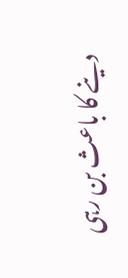دینے کا باعث بن رہی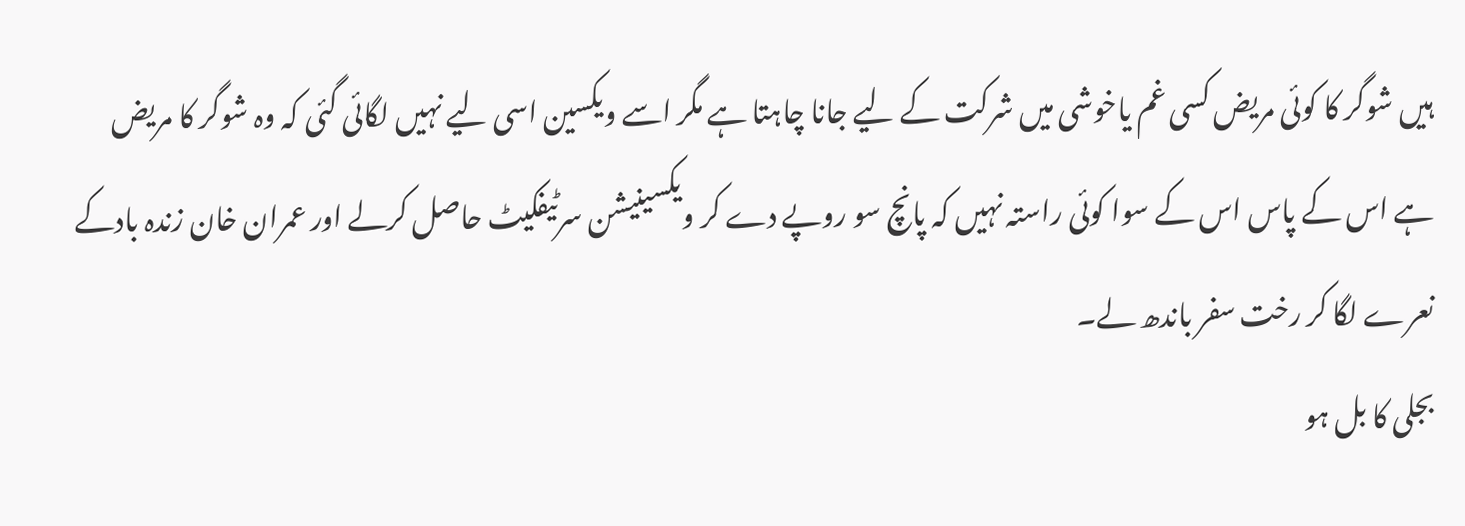ہیں شوگر کا کوئی مریض کسی غم یاخوشی میں شرکت کے لیے جانا چاہتا ہے مگر اسے ویکسین اسی لیے نہیں لگائی گئی کہ وہ شوگر کا مریض ہے اس کے پاس اس کے سوا کوئی راستہ نہیں کہ پانچ سو روپے دے کر ویکسینیشن سرٹیفکیٹ حاصل کرلے اور عمران خان زندہ بادکے نعرے لگا کر رخت سفر باندھ لے۔
بجلی کا بل ہو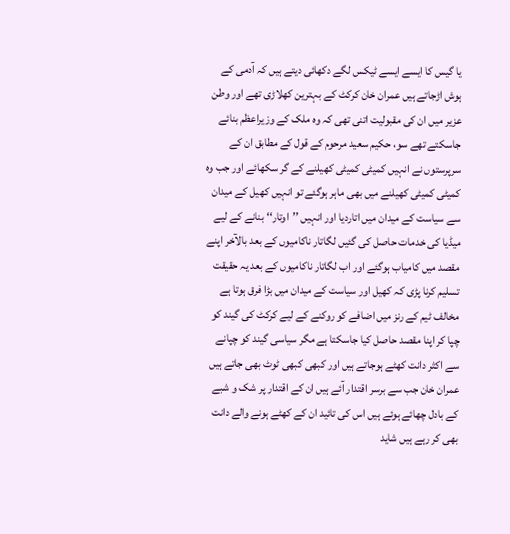یا گیس کا ایسے ایسے ٹیکس لگے دکھائی دیتے ہیں کہ آدمی کے ہوش اڑجاتے ہیں عمران خان کرکٹ کے بہترین کھلاڑی تھے اور وطن عزیر میں ان کی مقبولیت اتنی تھی کہ وہ ملک کے وزیراعظم بنائے جاسکتے تھے سو، حکیم سعید مرحوم کے قول کے مطابق ان کے سرپرستوں نے انہیں کمیٹی کمیٹی کھیلنے کے گر سکھائے اور جب وہ کمیٹی کمیٹی کھیلنے میں بھی ماہر ہوگئے تو انہیں کھیل کے میدان سے سیاست کے میدان میں اتاردیا اور انہیں ’’اوتار‘‘ بنانے کے لیے میڈیا کی خدمات حاصل کی گئیں لگاتار ناکامیوں کے بعد بالآخر اپنے مقصد میں کامیاب ہوگئے اور اب لگاتار ناکامیوں کے بعد یہ حقیقت تسلیم کرنا پڑی کہ کھیل اور سیاست کے میدان میں بڑا فرق ہوتا ہے مخالف ٹیم کے رنز میں اضافے کو روکنے کے لیے کرکٹ کی گیند کو چپا کر اپنا مقصد حاصل کیا جاسکتا ہے مگر سیاسی گیند کو چپانے سے اکثر دانت کھٹے ہوجاتے ہیں اور کبھی کبھی ٹوٹ بھی جاتے ہیں عمران خان جب سے برسر اقتدار آئے ہیں ان کے اقتدار پر شک و شبے کے بادل چھائے ہوئے ہیں اس کی تائید ان کے کھٹے ہونے والے دانت بھی کر رہے ہیں شاید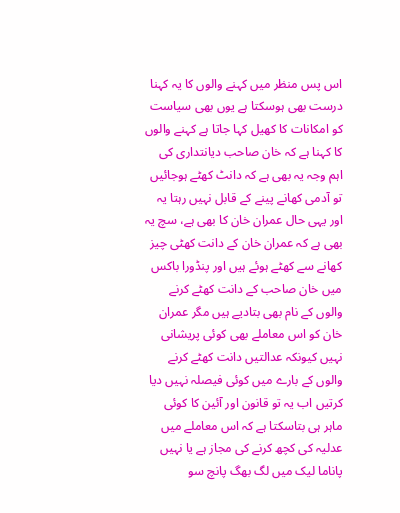اس پس منظر میں کہنے والوں کا یہ کہنا درست بھی ہوسکتا ہے یوں بھی سیاست کو امکانات کا کھیل کہا جاتا ہے کہنے والوں کا کہنا ہے کہ خان صاحب دیانتداری کی اہم وجہ یہ بھی ہے کہ دانٹ کھٹے ہوجائیں تو آدمی کھانے پینے کے قابل نہیں رہتا یہ اور یہی حال عمران خان کا بھی ہے، سچ یہ بھی ہے کہ عمران خان کے دانت کھٹی چیز کھانے سے کھٹے ہوئے ہیں اور پنڈورا باکس میں خان صاحب کے دانت کھٹے کرنے والوں کے نام بھی بتادیے ہیں مگر عمران خان کو اس معاملے بھی کوئی پریشانی نہیں کیونکہ عدالتیں دانت کھٹے کرنے والوں کے بارے میں کوئی فیصلہ نہیں دیا کرتیں اب یہ تو قانون اور آئین کا کوئی ماہر ہی بتاسکتا ہے کہ اس معاملے میں عدلیہ کی کچھ کرنے کی مجاز ہے یا نہیں پاناما لیک میں لگ بھگ پانچ سو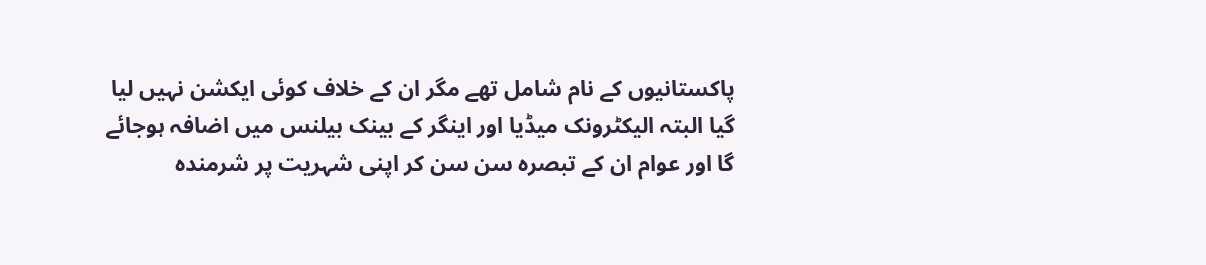پاکستانیوں کے نام شامل تھے مگر ان کے خلاف کوئی ایکشن نہیں لیا گیا البتہ الیکٹرونک میڈیا اور اینگر کے بینک بیلنس میں اضافہ ہوجائے گا اور عوام ان کے تبصرہ سن سن کر اپنی شہریت پر شرمندہ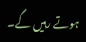ہوتے رہیں گے۔